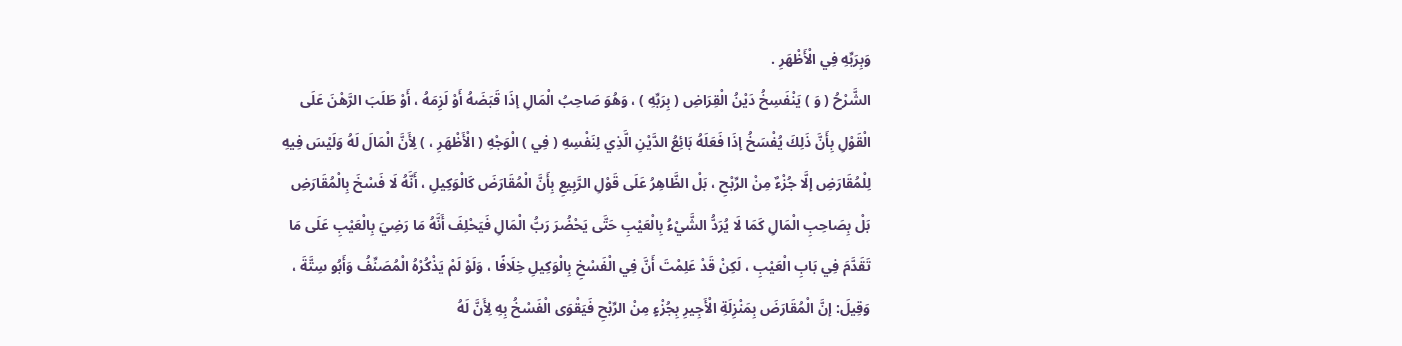وَبِرَبِّهِ فِي الْأَظْهَرِ .
الشَّرْحُ ( وَ ) يَنْفَسِخُ دَيْنُ الْقِرَاضِ ( بِرَبِّهِ ) ، وَهُوَ صَاحِبُ الْمَالِ إذَا قَبَضَهُ أَوْ لَزِمَهُ ، أَوْ طَلَبَ الرَّهْنَ عَلَى الْقَوْلِ بِأَنَّ ذَلِكَ يُفْسَخُ إذَا فَعَلَهُ بَائِعُ الدَّيْنِ الَّذِي لِنَفْسِهِ ( فِي ) الْوَجْهِ ( الْأَظْهَرِ ، ) لِأَنَّ الْمَالَ لَهُ وَلَيْسَ فِيهِ لِلْمُقَارَضِ إلَّا جُزْءٌ مِنْ الرِّبْحِ ، بَلْ الظَّاهِرُ عَلَى قَوْلِ الرَّبِيعِ بِأَنَّ الْمُقَارَضَ كَالْوَكِيلِ ، أَنَّهُ لَا فَسْخَ بِالْمُقَارَضِ بَلْ بِصَاحِبِ الْمَالِ كَمَا لَا يُرَدُّ الشَّيْءُ بِالْعَيْبِ حَتَّى يَحْضُرَ رَبُّ الْمَالِ فَيَحْلِفَ أَنَّهُ مَا رَضِيَ بِالْعَيْبِ عَلَى مَا تَقَدَّمَ فِي بَابِ الْعَيْبِ ، لَكِنْ قَدْ عَلِمْتَ أَنَّ فِي الْفَسْخِ بِالْوَكِيلِ خِلَافًا ، وَلَوْ لَمْ يَذْكُرْهُ الْمُصَنِّفُ وَأَبُو سِتَّةَ ، وَقِيلَ: إنَّ الْمُقَارَضَ بِمَنْزِلَةِ الْأَجِيرِ بِجُزْءٍ مِنْ الرِّبْحِ فَيَقْوَى الْفَسْخُ بِهِ لِأَنَّ لَهُ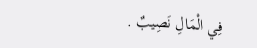فِي الْمَالِ نَصِيبٌ .